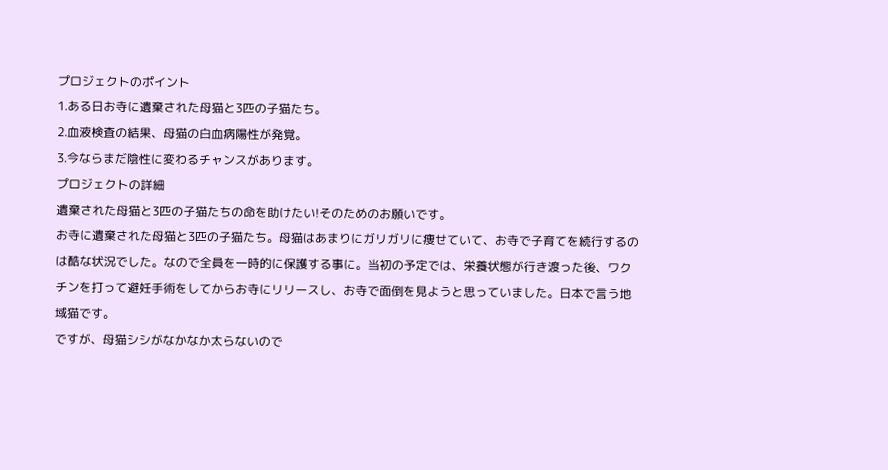プロジェクトのポイント
1.ある日お寺に遺棄された母猫と3匹の子猫たち。
2.血液検査の結果、母猫の白血病陽性が発覚。
3.今ならまだ陰性に変わるチャンスがあります。
プロジェクトの詳細
遺棄された母猫と3匹の子猫たちの命を助けたい!そのためのお願いです。
お寺に遺棄された母猫と3匹の子猫たち。母猫はあまりにガリガリに痩せていて、お寺で子育てを続行するのは酷な状況でした。なので全員を一時的に保護する事に。当初の予定では、栄養状態が行き渡った後、ワクチンを打って避妊手術をしてからお寺にリリースし、お寺で面倒を見ようと思っていました。日本で言う地域猫です。
ですが、母猫シシがなかなか太らないので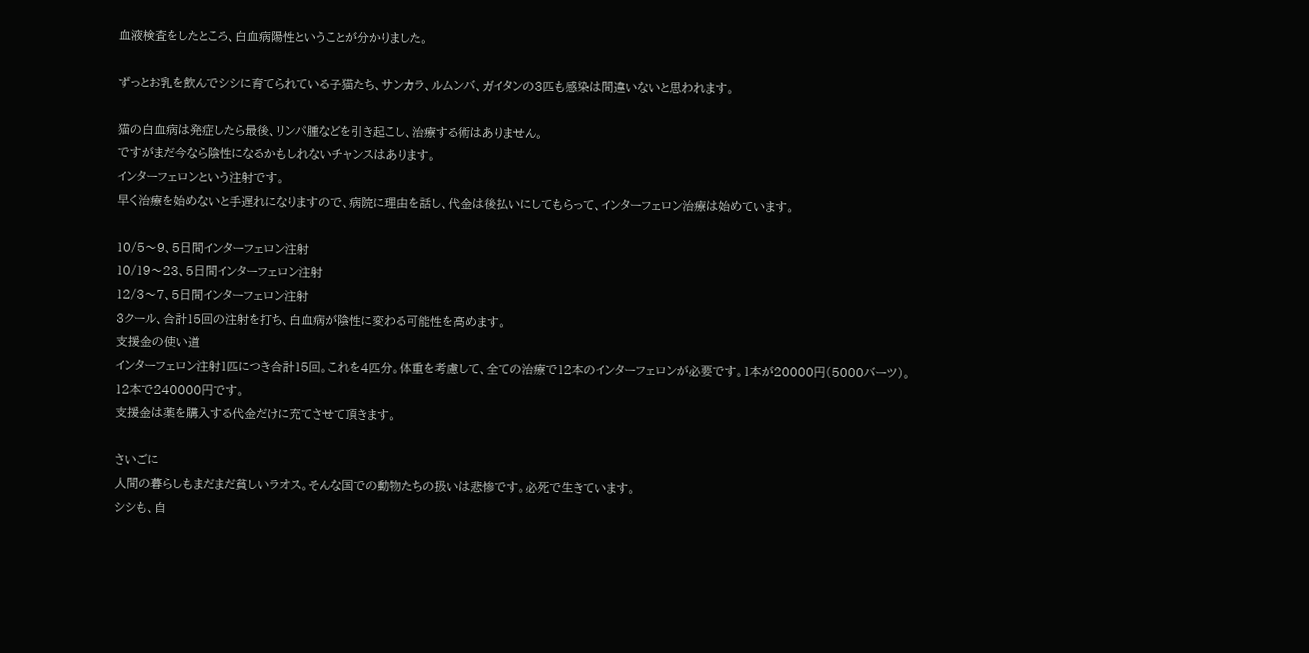血液検査をしたところ、白血病陽性ということが分かりました。

ずっとお乳を飲んでシシに育てられている子猫たち、サンカラ、ルムンバ、ガイタンの3匹も感染は間違いないと思われます。

猫の白血病は発症したら最後、リンパ腫などを引き起こし、治療する術はありません。
ですがまだ今なら陰性になるかもしれないチャンスはあります。
インターフェロンという注射です。
早く治療を始めないと手遅れになりますので、病院に理由を話し、代金は後払いにしてもらって、インターフェロン治療は始めています。

10/5〜9、5日間インターフェロン注射
10/19〜23、5日間インターフェロン注射
12/3〜7、5日間インターフェロン注射
3クール、合計15回の注射を打ち、白血病が陰性に変わる可能性を高めます。
支援金の使い道
インターフェロン注射1匹につき合計15回。これを4匹分。体重を考慮して、全ての治療で12本のインターフェロンが必要です。1本が20000円(5000バーツ)。
12本で240000円です。
支援金は薬を購入する代金だけに充てさせて頂きます。

さいごに
人間の暮らしもまだまだ貧しいラオス。そんな国での動物たちの扱いは悲惨です。必死で生きています。
シシも、自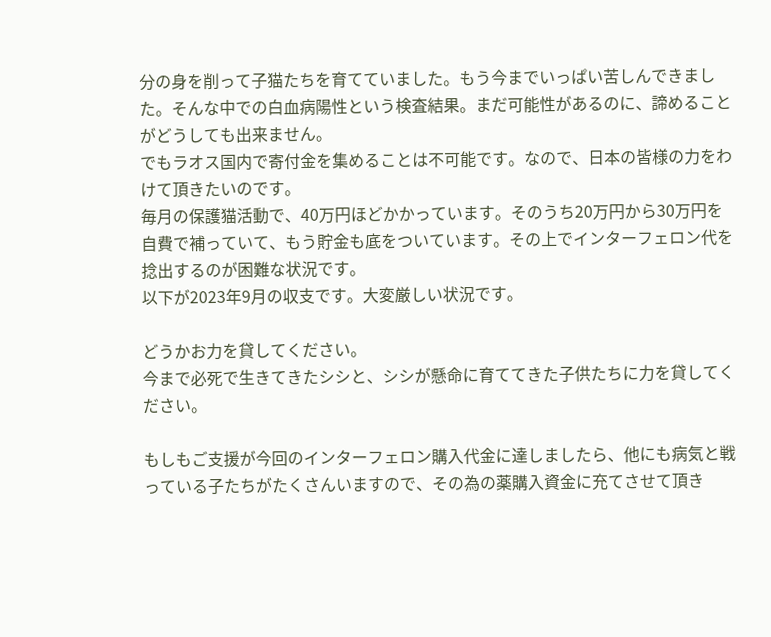分の身を削って子猫たちを育てていました。もう今までいっぱい苦しんできました。そんな中での白血病陽性という検査結果。まだ可能性があるのに、諦めることがどうしても出来ません。
でもラオス国内で寄付金を集めることは不可能です。なので、日本の皆様の力をわけて頂きたいのです。
毎月の保護猫活動で、40万円ほどかかっています。そのうち20万円から30万円を自費で補っていて、もう貯金も底をついています。その上でインターフェロン代を捻出するのが困難な状況です。
以下が2023年9月の収支です。大変厳しい状況です。

どうかお力を貸してください。
今まで必死で生きてきたシシと、シシが懸命に育ててきた子供たちに力を貸してください。

もしもご支援が今回のインターフェロン購入代金に達しましたら、他にも病気と戦っている子たちがたくさんいますので、その為の薬購入資金に充てさせて頂き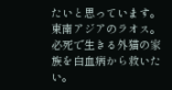たいと思っています。
東南アジアのラオス。必死で生きる外猫の家族を白血病から救いたい。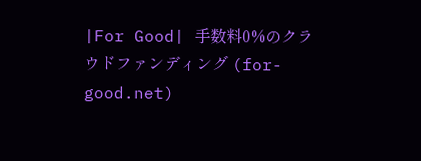|For Good| 手数料0%のクラウドファンディング (for-good.net)